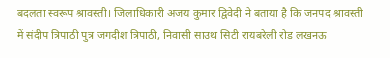बदलता स्वरूप श्रावस्ती। जिलाधिकारी अजय कुमार द्विवेदी ने बताया है कि जनपद श्रावस्ती में संदीप त्रिपाठी पुत्र जगदीश त्रिपाठी, निवासी साउथ सिटी रायबरेली रोड लखनऊ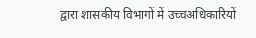द्वारा शासकीय विभागों में उच्चअधिकारियों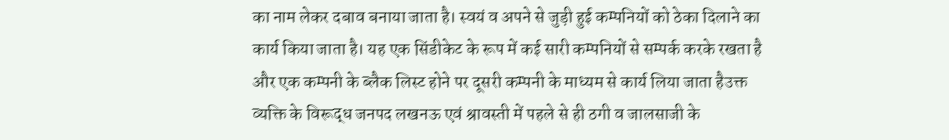का नाम लेकर दबाव बनाया जाता है। स्वयं व अपने से जुड़ी हुई कम्पनियों को ठेका दिलाने का कार्य किया जाता है। यह एक सिंडीकेट के रूप में कई सारी कम्पनियों से सम्पर्क करके रखता है और एक कम्पनी के ब्लैक लिस्ट होने पर दूसरी कम्पनी के माध्यम से कार्य लिया जाता हैउक्त व्यक्ति के विरूद्ध जनपद लखनऊ एवं श्रावस्ती में पहले से ही ठगी व जालसाजी के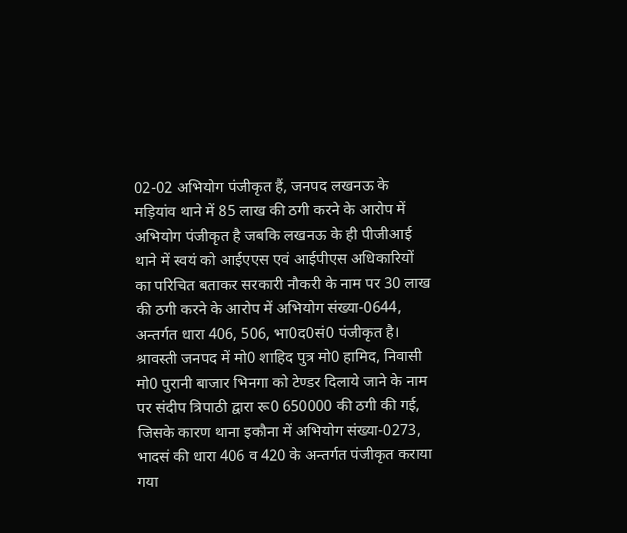02-02 अभियोग पंजीकृत हैं, जनपद लखनऊ के मड़ियांव थाने में 85 लाख की ठगी करने के आरोप में अभियोग पंजीकृत है जबकि लखनऊ के ही पीजीआई थाने में स्वयं को आईएएस एवं आईपीएस अधिकारियों का परिचित बताकर सरकारी नौकरी के नाम पर 30 लाख की ठगी करने के आरोप में अभियोग संख्या-0644, अन्तर्गत धारा 406, 506, भा0द0सं0 पंजीकृत है। श्रावस्ती जनपद में मो0 शाहिद पुत्र मो0 हामिद, निवासी मो0 पुरानी बाजार भिनगा को टेण्डर दिलाये जाने के नाम पर संदीप त्रिपाठी द्वारा रू0 650000 की ठगी की गई, जिसके कारण थाना इकौना में अभियोग संख्या-0273, भादसं की धारा 406 व 420 के अन्तर्गत पंजीकृत कराया गया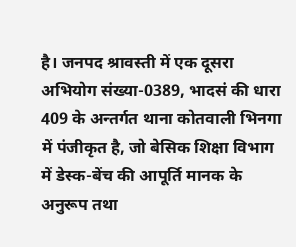है। जनपद श्रावस्ती में एक दूसरा अभियोग संख्या-0389, भादसं की धारा 409 के अन्तर्गत थाना कोतवाली भिनगा में पंजीकृत है, जो बेसिक शिक्षा विभाग में डेस्क-बेंच की आपूर्ति मानक के अनुरूप तथा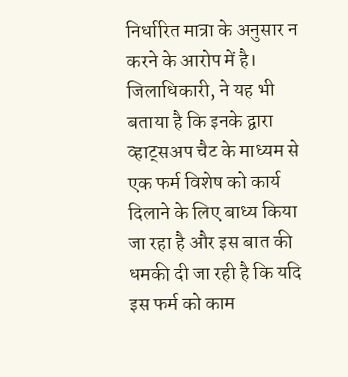निर्धारित मात्रा के अनुसार न करने के आरोप में है। जिलाधिकारी, ने यह भी बताया है कि इनके द्वारा व्हाट्सअप चैट के माध्यम से एक फर्म विशेष को कार्य दिलाने के लिए बाध्य किया जा रहा है और इस बात की धमकी दी जा रही है कि यदि इस फर्म को काम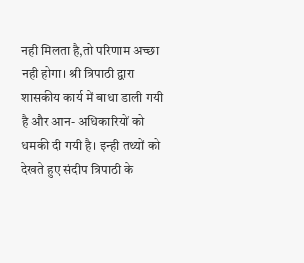नही मिलता है,तो परिणाम अच्छा नही होगा। श्री त्रिपाठी द्वारा शासकीय कार्य में बाधा डाली गयी है और आन- अधिकारियों को धमकी दी गयी है। इन्ही तथ्यों को देखते हुए संदीप त्रिपाठी के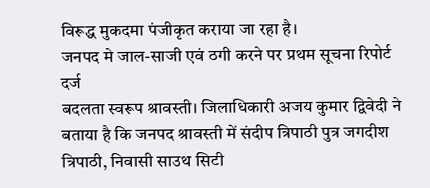विरूद्ध मुकदमा पंजीकृत कराया जा रहा है।
जनपद मे जाल-साजी एवं ठगी करने पर प्रथम सूचना रिपोर्ट दर्ज
बदलता स्वरूप श्रावस्ती। जिलाधिकारी अजय कुमार द्विवेदी ने बताया है कि जनपद श्रावस्ती में संदीप त्रिपाठी पुत्र जगदीश त्रिपाठी, निवासी साउथ सिटी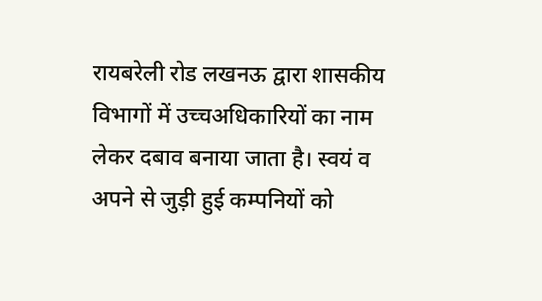रायबरेली रोड लखनऊ द्वारा शासकीय विभागों में उच्चअधिकारियों का नाम लेकर दबाव बनाया जाता है। स्वयं व अपने से जुड़ी हुई कम्पनियों को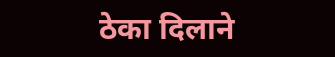ठेका दिलाने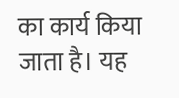का कार्य किया जाता है। यह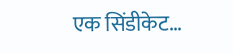एक सिंडीकेट…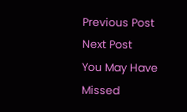Previous Post
Next Post
You May Have Missed